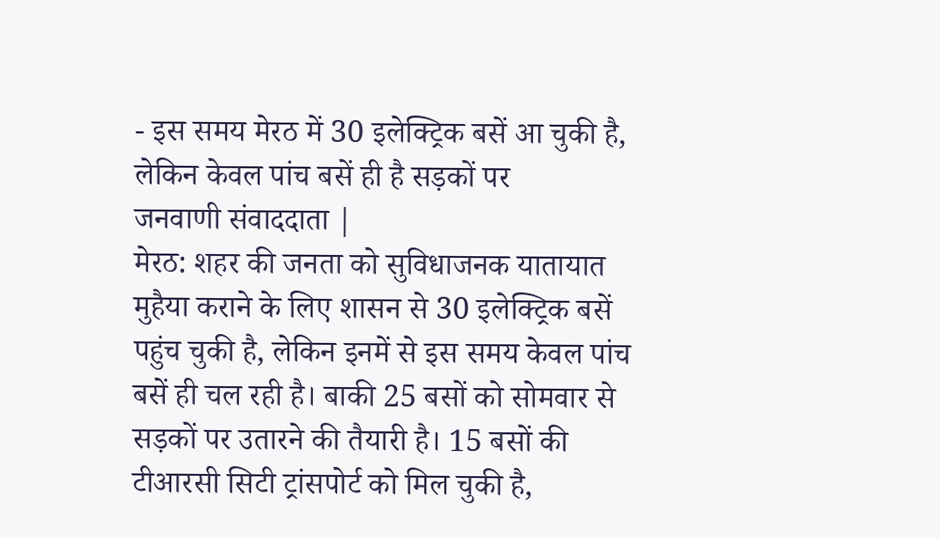- इस समय मेरठ में 30 इलेक्ट्रिक बसें आ चुकी है, लेकिन केवल पांच बसें ही है सड़कों पर
जनवाणी संवाददाता |
मेरठ: शहर की जनता को सुविधाजनक यातायात मुहैया कराने के लिए शासन से 30 इलेक्ट्रिक बसें पहुंच चुकी है, लेकिन इनमें से इस समय केवल पांच बसें ही चल रही है। बाकी 25 बसों को सोमवार से सड़कों पर उतारने की तैयारी है। 15 बसों की टीआरसी सिटी ट्रांसपोर्ट को मिल चुकी है,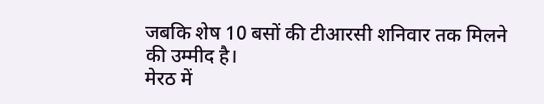जबकि शेष 10 बसों की टीआरसी शनिवार तक मिलने की उम्मीद है।
मेरठ में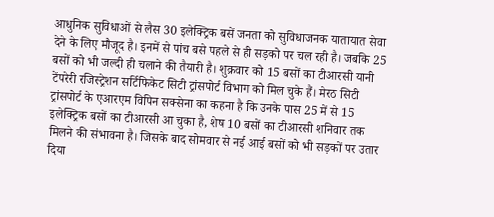आधुनिक सुविधाओं से लैस 30 इलेक्ट्रिक बसें जनता को सुविधाजनक यातायात सेवा देने के लिए मौजूद है। इनमें से पांच बसे पहले से ही सड़को पर चल रही है। जबकि 25 बसों को भी जल्दी ही चलाने की तैयारी है। शुक्रवार को 15 बसों का टीआरसी यानी टेंपरेरी रजिस्ट्रेशन सर्टिफिकेट सिटी ट्रांसपोर्ट विभाग को मिल चुके हैं। मेरठ सिटी ट्रांसपोर्ट के एआरएम विपिन सक्सेना का कहना है कि उनके पास 25 में से 15 इलेक्ट्रिक बसों का टीआरसी आ चुका है, शेष 10 बसों का टीआरसी शनिवार तक मिलने की संभावना है। जिसके बाद सोमवार से नई आई बसों को भी सड़कों पर उतार दिया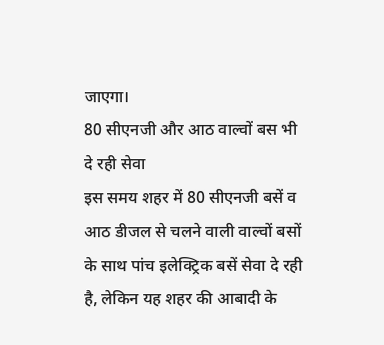जाएगा।
80 सीएनजी और आठ वाल्वों बस भी दे रही सेवा
इस समय शहर में 80 सीएनजी बसें व आठ डीजल से चलने वाली वाल्वों बसों के साथ पांच इलेक्ट्रिक बसें सेवा दे रही है, लेकिन यह शहर की आबादी के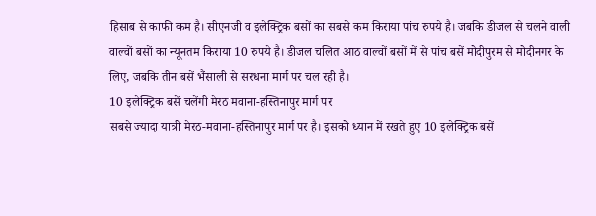हिसाब से काफी कम है। सीएनजी व इलेक्ट्रिक बसों का सबसे कम किराया पांच रुपये है। जबकि डीजल से चलने वाली वाल्वों बसों का न्यूनतम किराया 10 रुपये है। डीजल चलित आठ वाल्वों बसों में से पांच बसें मोदीपुरम से मोदीनगर के लिए, जबकि तीन बसें भैंसाली से सरधना मार्ग पर चल रही है।
10 इलेक्ट्रिक बसें चलेंगी मेरठ मवाना-हस्तिनापुर मार्ग पर
सबसे ज्यादा यात्री मेरठ-मवाना-हस्तिनापुर मार्ग पर है। इसको ध्यान में रखते हुए 10 इलेक्ट्रिक बसें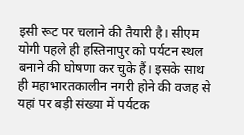इसी रूट पर चलाने की तैयारी है। सीएम योगी पहले ही हस्तिनापुर को पर्यटन स्थल बनाने की घोषणा कर चुके हैं। इसके साथ ही महाभारतकालीन नगरी होने की वजह से यहां पर बड़ी संख्या में पर्यटक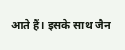आते हैं। इसके साथ जैन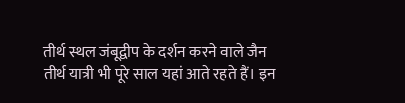तीर्थ स्थल जंबूद्वीप के दर्शन करने वाले जैन तीर्थ यात्री भी पूरे साल यहां आते रहते हैं। इन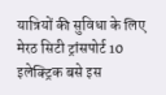यात्रियों की सुविधा के लिए मेरठ सिटी ट्रांसपोर्ट 10 इलेक्ट्रिक बसे इस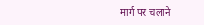मार्ग पर चलाने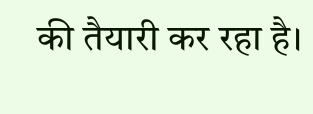की तैयारी कर रहा है।